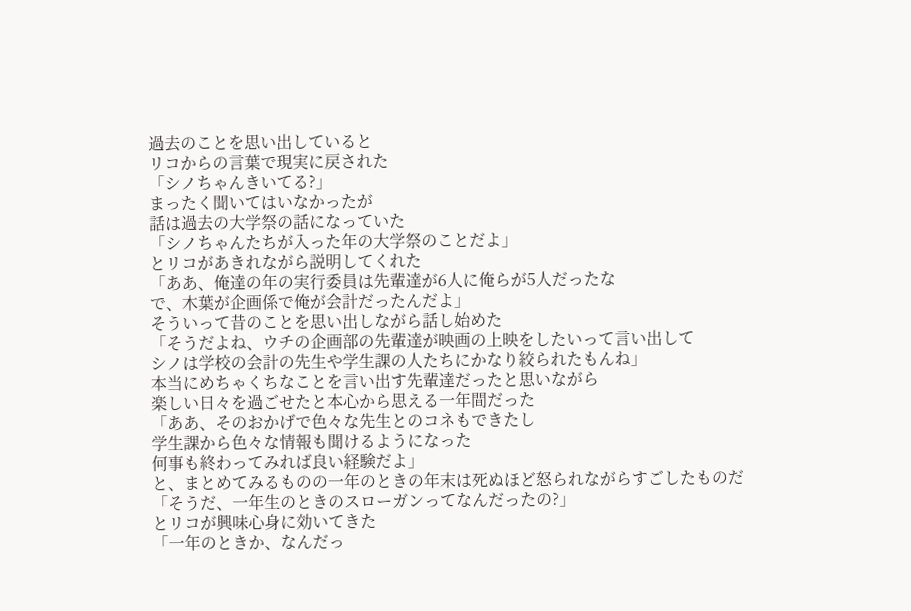過去のことを思い出していると
リコからの言葉で現実に戻された
「シノちゃんきいてる?」
まったく聞いてはいなかったが
話は過去の大学祭の話になっていた
「シノちゃんたちが入った年の大学祭のことだよ」
とリコがあきれながら説明してくれた
「ああ、俺達の年の実行委員は先輩達が6人に俺らが5人だったな
で、木葉が企画係で俺が会計だったんだよ」
そういって昔のことを思い出しながら話し始めた
「そうだよね、ウチの企画部の先輩達が映画の上映をしたいって言い出して
シノは学校の会計の先生や学生課の人たちにかなり絞られたもんね」
本当にめちゃくちなことを言い出す先輩達だったと思いながら
楽しい日々を過ごせたと本心から思える一年間だった
「ああ、そのおかげで色々な先生とのコネもできたし
学生課から色々な情報も聞けるようになった
何事も終わってみれば良い経験だよ」
と、まとめてみるものの一年のときの年末は死ぬほど怒られながらすごしたものだ
「そうだ、一年生のときのスローガンってなんだったの?」
とリコが興味心身に効いてきた
「一年のときか、なんだっ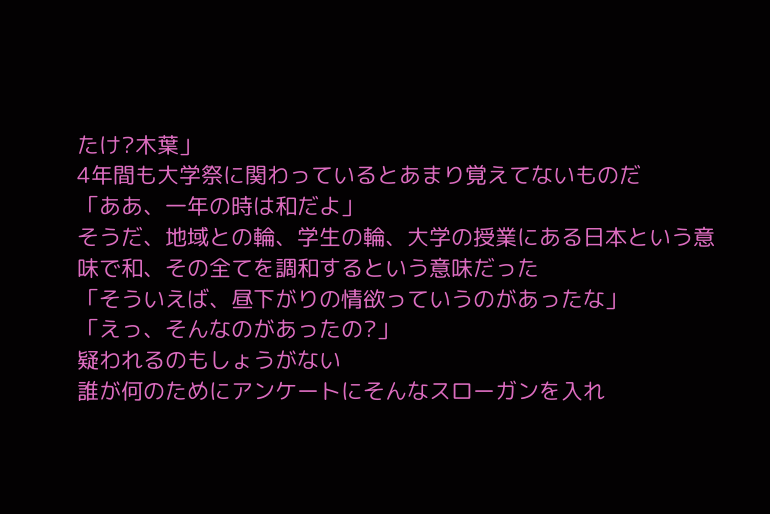たけ?木葉」
4年間も大学祭に関わっているとあまり覚えてないものだ
「ああ、一年の時は和だよ」
そうだ、地域との輪、学生の輪、大学の授業にある日本という意味で和、その全てを調和するという意味だった
「そういえば、昼下がりの情欲っていうのがあったな」
「えっ、そんなのがあったの?」
疑われるのもしょうがない
誰が何のためにアンケートにそんなスローガンを入れ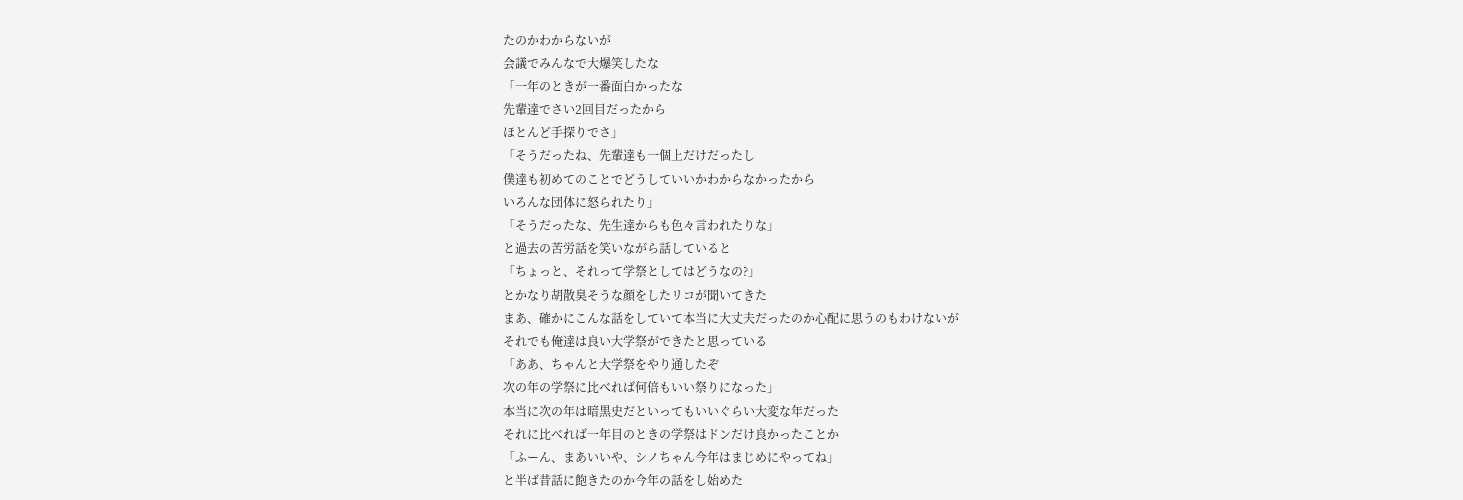たのかわからないが
会議でみんなで大爆笑したな
「一年のときが一番面白かったな
先輩達でさい2回目だったから
ほとんど手探りでさ」
「そうだったね、先輩達も一個上だけだったし
僕達も初めてのことでどうしていいかわからなかったから
いろんな団体に怒られたり」
「そうだったな、先生達からも色々言われたりな」
と過去の苦労話を笑いながら話していると
「ちょっと、それって学祭としてはどうなの?」
とかなり胡散臭そうな顔をしたリコが聞いてきた
まあ、確かにこんな話をしていて本当に大丈夫だったのか心配に思うのもわけないが
それでも俺達は良い大学祭ができたと思っている
「ああ、ちゃんと大学祭をやり通したぞ
次の年の学祭に比べれば何倍もいい祭りになった」
本当に次の年は暗黒史だといってもいいぐらい大変な年だった
それに比べれば一年目のときの学祭はドンだけ良かったことか
「ふーん、まあいいや、シノちゃん今年はまじめにやってね」
と半ば昔話に飽きたのか今年の話をし始めた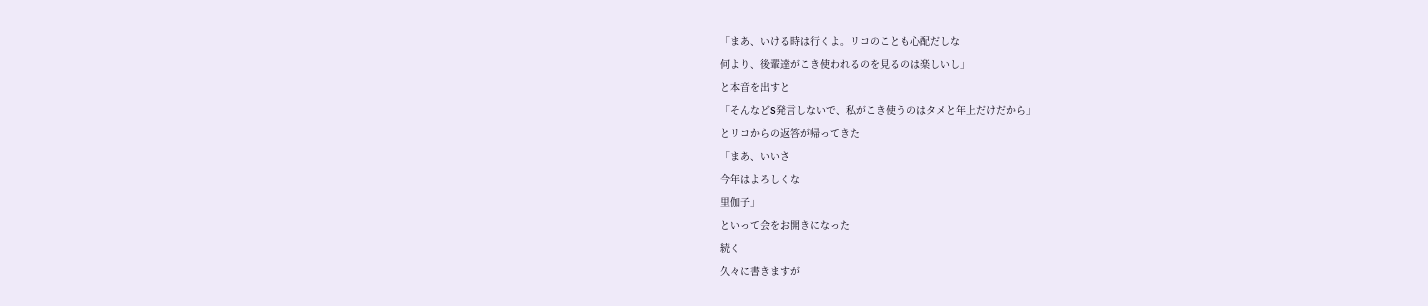「まあ、いける時は行くよ。リコのことも心配だしな
何より、後輩達がこき使われるのを見るのは楽しいし」
と本音を出すと
「そんなどS発言しないで、私がこき使うのはタメと年上だけだから」
とリコからの返答が帰ってきた
「まあ、いいさ
今年はよろしくな
里伽子」
といって会をお開きになった
続く
久々に書きますが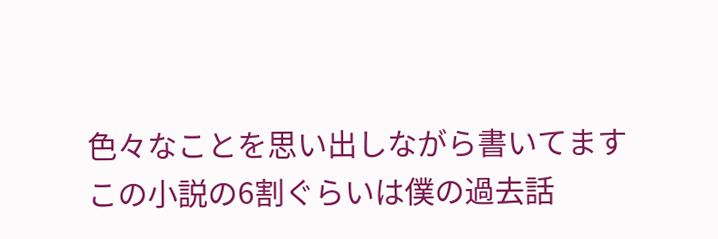色々なことを思い出しながら書いてます
この小説の6割ぐらいは僕の過去話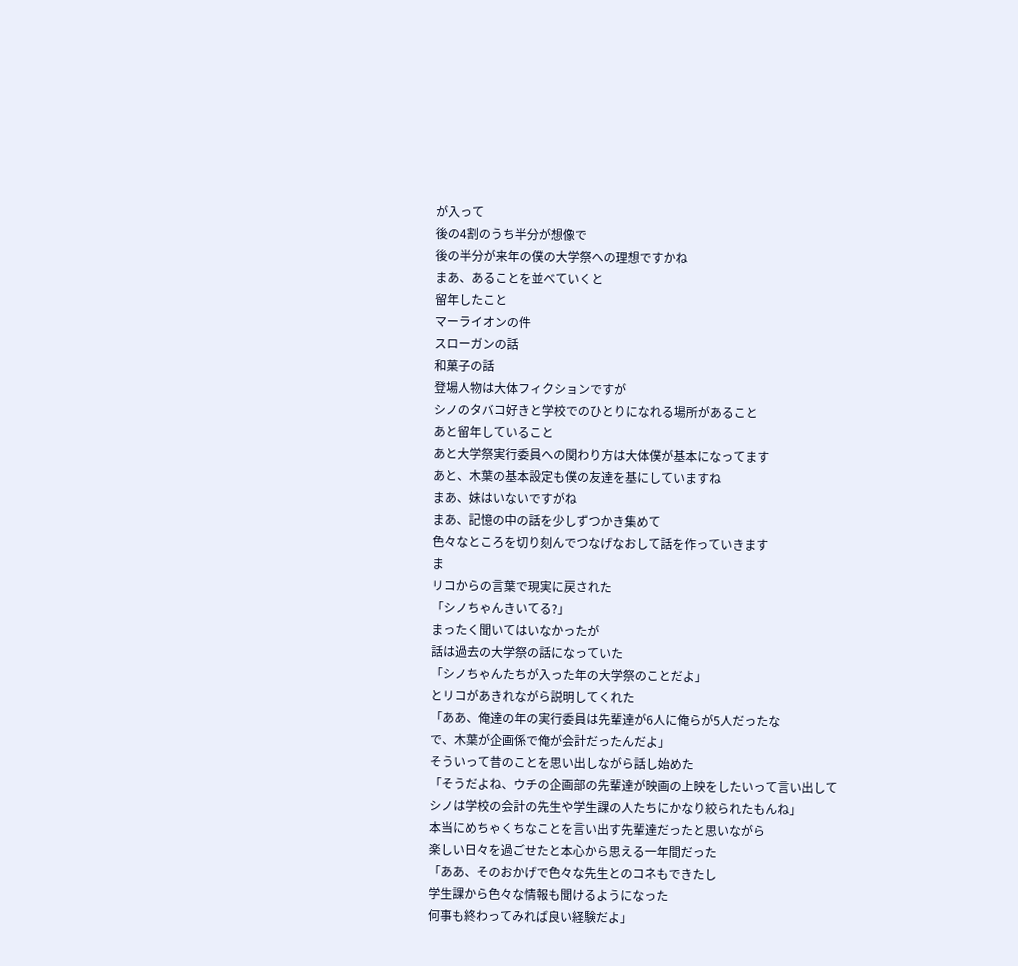が入って
後の4割のうち半分が想像で
後の半分が来年の僕の大学祭への理想ですかね
まあ、あることを並べていくと
留年したこと
マーライオンの件
スローガンの話
和菓子の話
登場人物は大体フィクションですが
シノのタバコ好きと学校でのひとりになれる場所があること
あと留年していること
あと大学祭実行委員への関わり方は大体僕が基本になってます
あと、木葉の基本設定も僕の友達を基にしていますね
まあ、妹はいないですがね
まあ、記憶の中の話を少しずつかき集めて
色々なところを切り刻んでつなげなおして話を作っていきます
ま
リコからの言葉で現実に戻された
「シノちゃんきいてる?」
まったく聞いてはいなかったが
話は過去の大学祭の話になっていた
「シノちゃんたちが入った年の大学祭のことだよ」
とリコがあきれながら説明してくれた
「ああ、俺達の年の実行委員は先輩達が6人に俺らが5人だったな
で、木葉が企画係で俺が会計だったんだよ」
そういって昔のことを思い出しながら話し始めた
「そうだよね、ウチの企画部の先輩達が映画の上映をしたいって言い出して
シノは学校の会計の先生や学生課の人たちにかなり絞られたもんね」
本当にめちゃくちなことを言い出す先輩達だったと思いながら
楽しい日々を過ごせたと本心から思える一年間だった
「ああ、そのおかげで色々な先生とのコネもできたし
学生課から色々な情報も聞けるようになった
何事も終わってみれば良い経験だよ」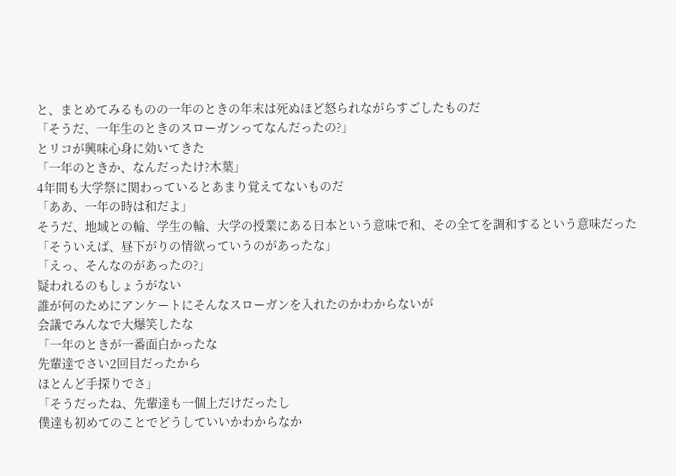と、まとめてみるものの一年のときの年末は死ぬほど怒られながらすごしたものだ
「そうだ、一年生のときのスローガンってなんだったの?」
とリコが興味心身に効いてきた
「一年のときか、なんだったけ?木葉」
4年間も大学祭に関わっているとあまり覚えてないものだ
「ああ、一年の時は和だよ」
そうだ、地域との輪、学生の輪、大学の授業にある日本という意味で和、その全てを調和するという意味だった
「そういえば、昼下がりの情欲っていうのがあったな」
「えっ、そんなのがあったの?」
疑われるのもしょうがない
誰が何のためにアンケートにそんなスローガンを入れたのかわからないが
会議でみんなで大爆笑したな
「一年のときが一番面白かったな
先輩達でさい2回目だったから
ほとんど手探りでさ」
「そうだったね、先輩達も一個上だけだったし
僕達も初めてのことでどうしていいかわからなか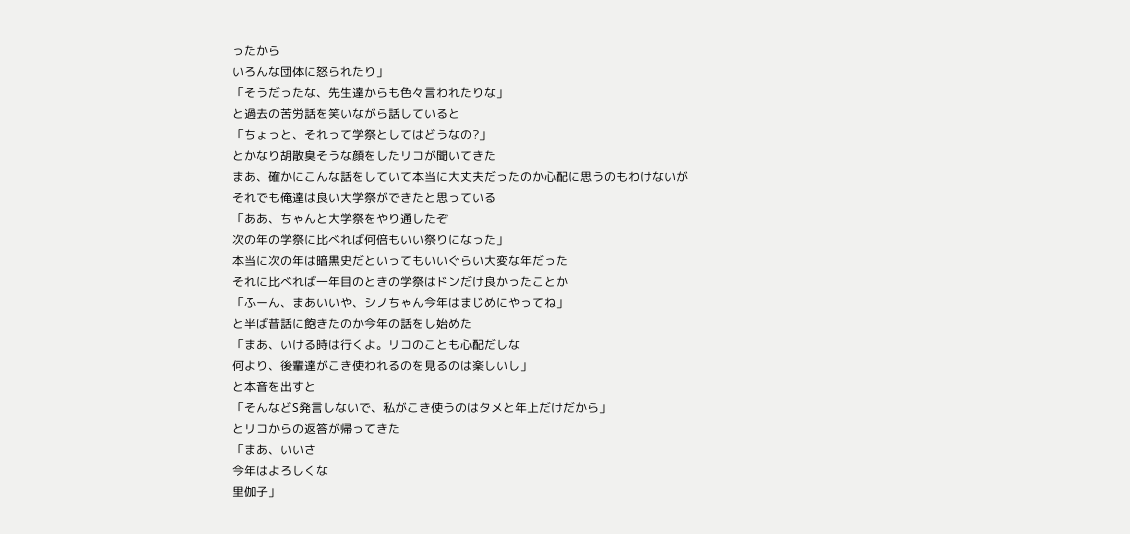ったから
いろんな団体に怒られたり」
「そうだったな、先生達からも色々言われたりな」
と過去の苦労話を笑いながら話していると
「ちょっと、それって学祭としてはどうなの?」
とかなり胡散臭そうな顔をしたリコが聞いてきた
まあ、確かにこんな話をしていて本当に大丈夫だったのか心配に思うのもわけないが
それでも俺達は良い大学祭ができたと思っている
「ああ、ちゃんと大学祭をやり通したぞ
次の年の学祭に比べれば何倍もいい祭りになった」
本当に次の年は暗黒史だといってもいいぐらい大変な年だった
それに比べれば一年目のときの学祭はドンだけ良かったことか
「ふーん、まあいいや、シノちゃん今年はまじめにやってね」
と半ば昔話に飽きたのか今年の話をし始めた
「まあ、いける時は行くよ。リコのことも心配だしな
何より、後輩達がこき使われるのを見るのは楽しいし」
と本音を出すと
「そんなどS発言しないで、私がこき使うのはタメと年上だけだから」
とリコからの返答が帰ってきた
「まあ、いいさ
今年はよろしくな
里伽子」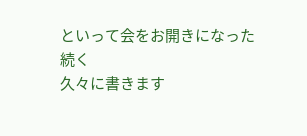といって会をお開きになった
続く
久々に書きます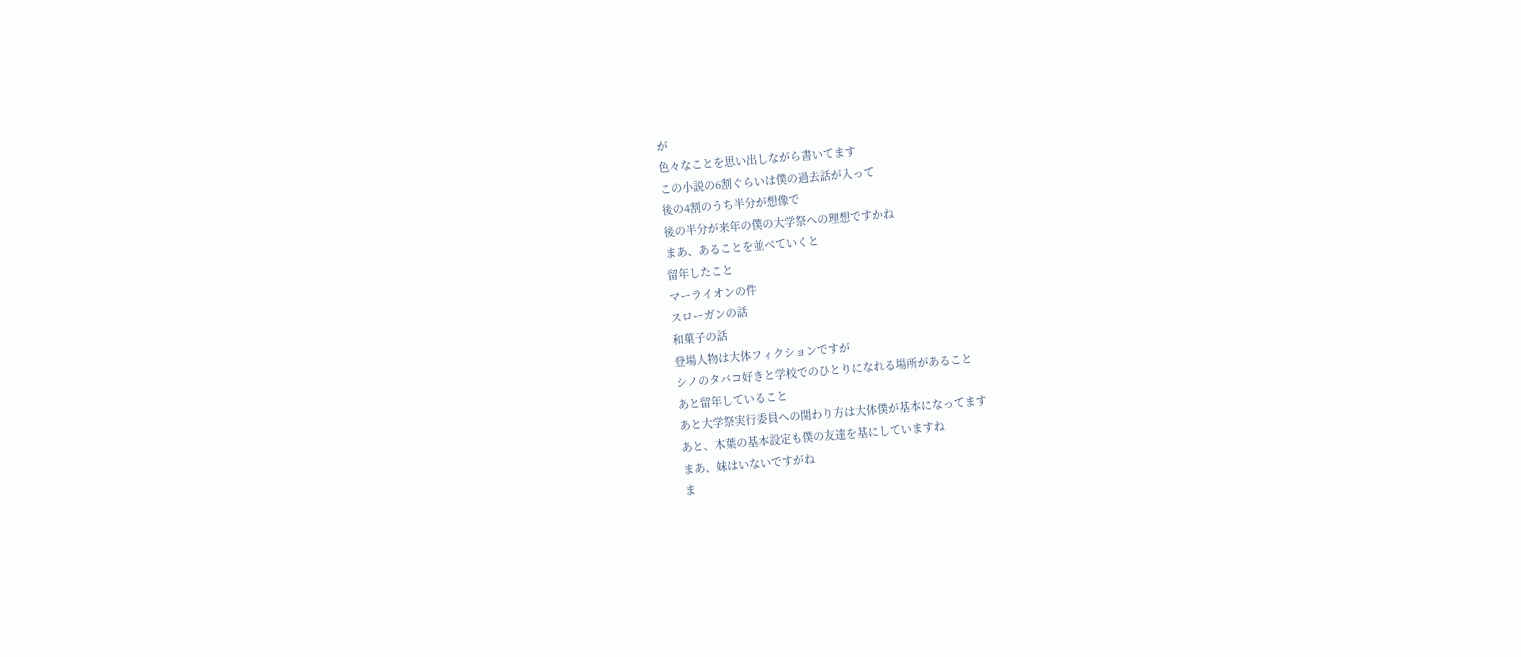が
色々なことを思い出しながら書いてます
この小説の6割ぐらいは僕の過去話が入って
後の4割のうち半分が想像で
後の半分が来年の僕の大学祭への理想ですかね
まあ、あることを並べていくと
留年したこと
マーライオンの件
スローガンの話
和菓子の話
登場人物は大体フィクションですが
シノのタバコ好きと学校でのひとりになれる場所があること
あと留年していること
あと大学祭実行委員への関わり方は大体僕が基本になってます
あと、木葉の基本設定も僕の友達を基にしていますね
まあ、妹はいないですがね
ま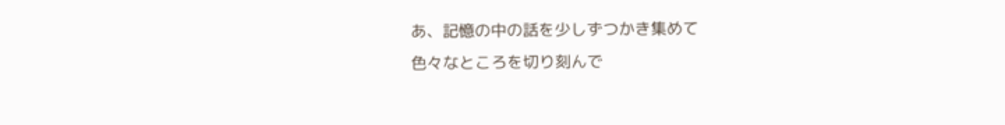あ、記憶の中の話を少しずつかき集めて
色々なところを切り刻んで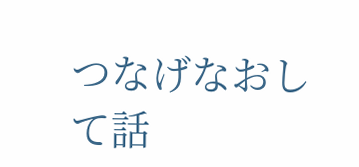つなげなおして話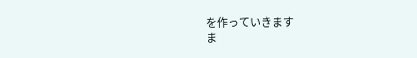を作っていきます
ま